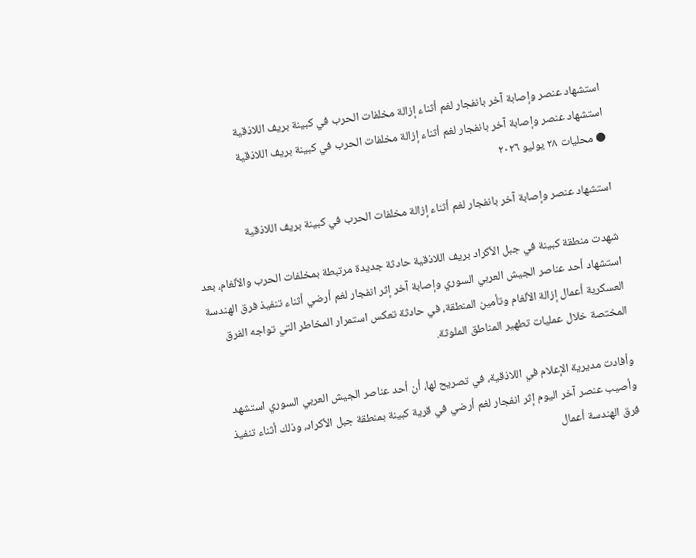استشهاد عنصر وإصابة آخر بانفجار لغم أثناء إزالة مخلفات الحرب في كبينة بريف اللاذقية
استشهاد عنصر وإصابة آخر بانفجار لغم أثناء إزالة مخلفات الحرب في كبينة بريف اللاذقية
● محليات ٢٨ يوليو ٢٠٢٦

استشهاد عنصر وإصابة آخر بانفجار لغم أثناء إزالة مخلفات الحرب في كبينة بريف اللاذقية

شهدت منطقة كبينة في جبل الأكراد بريف اللاذقية حادثة جديدة مرتبطة بمخلفات الحرب والألغام، بعد استشهاد أحد عناصر الجيش العربي السوري وإصابة آخر إثر انفجار لغم أرضي أثناء تنفيذ فرق الهندسة العسكرية أعمال إزالة الألغام وتأمين المنطقة، في حادثة تعكس استمرار المخاطر التي تواجه الفرق المختصة خلال عمليات تطهير المناطق الملوثة.

وأفادت مديرية الإعلام في اللاذقية، في تصريح لها، أن أحد عناصر الجيش العربي السوري استشهد وأصيب عنصر آخر اليوم إثر انفجار لغم أرضي في قرية كبينة بمنطقة جبل الأكراد، وذلك أثناء تنفيذ فرق الهندسة أعمال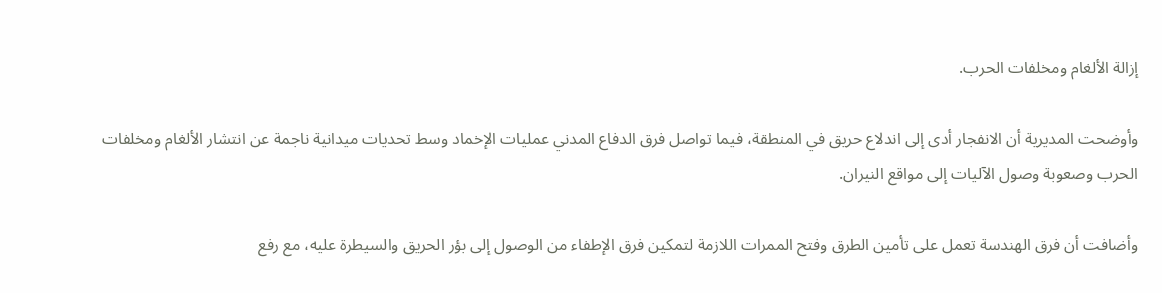إزالة الألغام ومخلفات الحرب.

وأوضحت المديرية أن الانفجار أدى إلى اندلاع حريق في المنطقة، فيما تواصل فرق الدفاع المدني عمليات الإخماد وسط تحديات ميدانية ناجمة عن انتشار الألغام ومخلفات الحرب وصعوبة وصول الآليات إلى مواقع النيران.

وأضافت أن فرق الهندسة تعمل على تأمين الطرق وفتح الممرات اللازمة لتمكين فرق الإطفاء من الوصول إلى بؤر الحريق والسيطرة عليه، مع رفع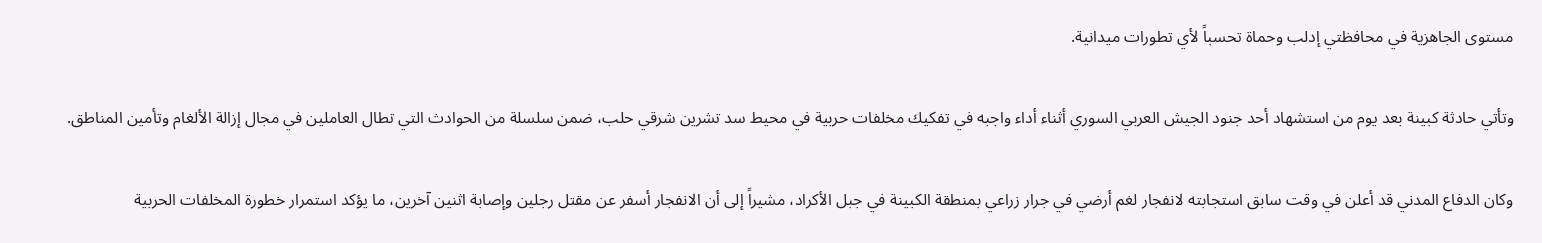مستوى الجاهزية في محافظتي إدلب وحماة تحسباً لأي تطورات ميدانية.

وتأتي حادثة كبينة بعد يوم من استشهاد أحد جنود الجيش العربي السوري أثناء أداء واجبه في تفكيك مخلفات حربية في محيط سد تشرين شرقي حلب، ضمن سلسلة من الحوادث التي تطال العاملين في مجال إزالة الألغام وتأمين المناطق.

وكان الدفاع المدني قد أعلن في وقت سابق استجابته لانفجار لغم أرضي في جرار زراعي بمنطقة الكبينة في جبل الأكراد، مشيراً إلى أن الانفجار أسفر عن مقتل رجلين وإصابة اثنين آخرين، ما يؤكد استمرار خطورة المخلفات الحربية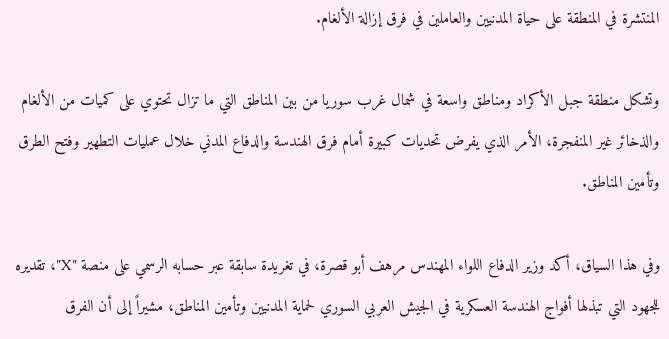المنتشرة في المنطقة على حياة المدنيين والعاملين في فرق إزالة الألغام.

وتشكل منطقة جبل الأكراد ومناطق واسعة في شمال غرب سوريا من بين المناطق التي ما تزال تحتوي على كميات من الألغام والذخائر غير المنفجرة، الأمر الذي يفرض تحديات كبيرة أمام فرق الهندسة والدفاع المدني خلال عمليات التطهير وفتح الطرق وتأمين المناطق.

وفي هذا السياق، أكد وزير الدفاع اللواء المهندس مرهف أبو قصرة، في تغريدة سابقة عبر حسابه الرسمي على منصة "X"، تقديره للجهود التي تبذلها أفواج الهندسة العسكرية في الجيش العربي السوري لحماية المدنيين وتأمين المناطق، مشيراً إلى أن الفرق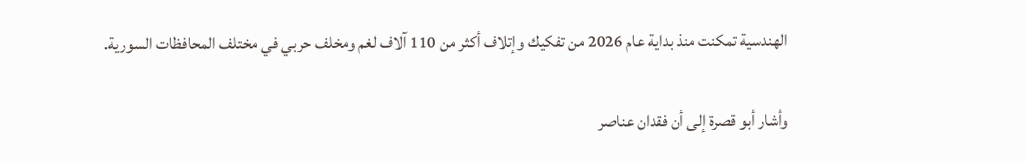الهندسية تمكنت منذ بداية عام 2026 من تفكيك وإتلاف أكثر من 110 آلاف لغم ومخلف حربي في مختلف المحافظات السورية.

وأشار أبو قصرة إلى أن فقدان عناصر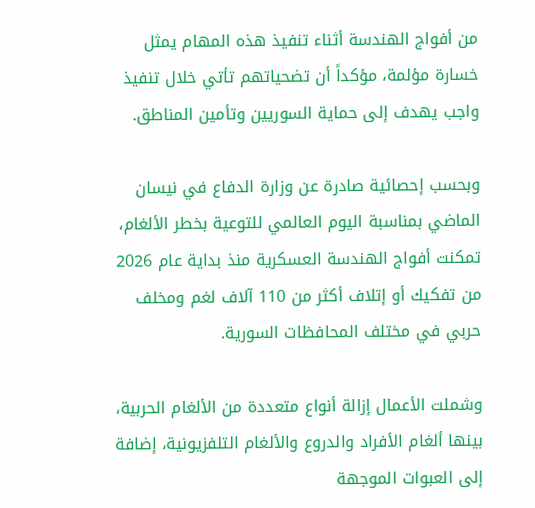من أفواج الهندسة أثناء تنفيذ هذه المهام يمثل خسارة مؤلمة، مؤكداً أن تضحياتهم تأتي خلال تنفيذ واجب يهدف إلى حماية السوريين وتأمين المناطق.

وبحسب إحصائية صادرة عن وزارة الدفاع في نيسان الماضي بمناسبة اليوم العالمي للتوعية بخطر الألغام، تمكنت أفواج الهندسة العسكرية منذ بداية عام 2026 من تفكيك أو إتلاف أكثر من 110 آلاف لغم ومخلف حربي في مختلف المحافظات السورية.

وشملت الأعمال إزالة أنواع متعددة من الألغام الحربية، بينها ألغام الأفراد والدروع والألغام التلفزيونية، إضافة إلى العبوات الموجهة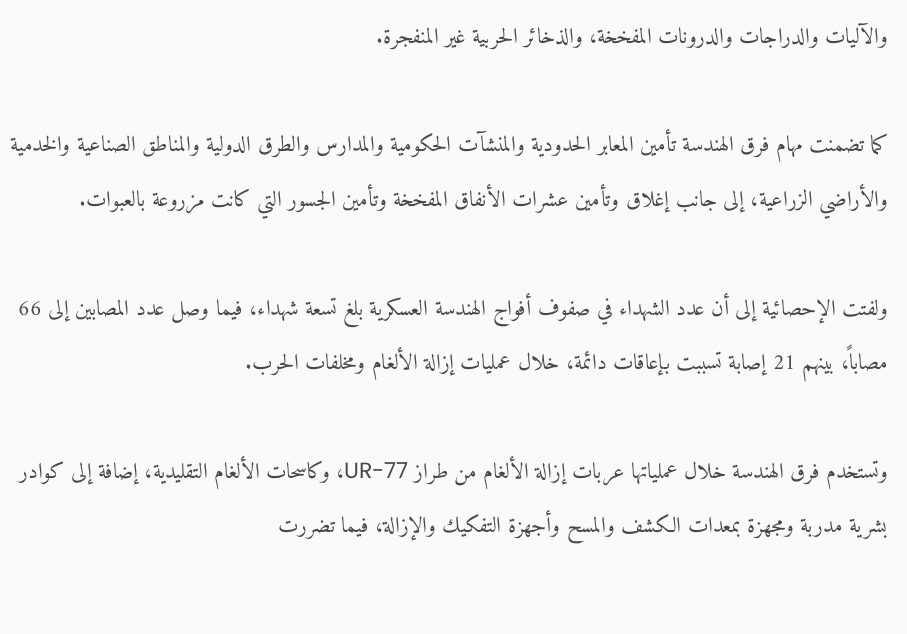والآليات والدراجات والدرونات المفخخة، والذخائر الحربية غير المنفجرة.

كما تضمنت مهام فرق الهندسة تأمين المعابر الحدودية والمنشآت الحكومية والمدارس والطرق الدولية والمناطق الصناعية والخدمية والأراضي الزراعية، إلى جانب إغلاق وتأمين عشرات الأنفاق المفخخة وتأمين الجسور التي كانت مزروعة بالعبوات.

ولفتت الإحصائية إلى أن عدد الشهداء في صفوف أفواج الهندسة العسكرية بلغ تسعة شهداء، فيما وصل عدد المصابين إلى 66 مصاباً، بينهم 21 إصابة تسببت بإعاقات دائمة، خلال عمليات إزالة الألغام ومخلفات الحرب.

وتستخدم فرق الهندسة خلال عملياتها عربات إزالة الألغام من طراز UR-77، وكاسحات الألغام التقليدية، إضافة إلى كوادر بشرية مدربة ومجهزة بمعدات الكشف والمسح وأجهزة التفكيك والإزالة، فيما تضررت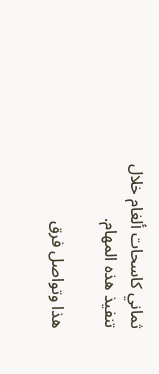ثماني كاسحات ألغام خلال تنفيذ هذه المهام.

هذا وتواصل فرق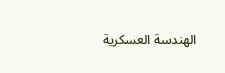الهندسة العسكرية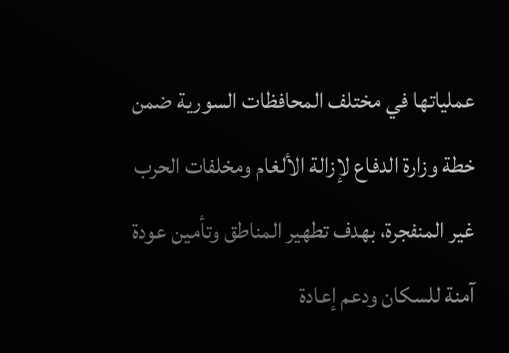عملياتها في مختلف المحافظات السورية ضمن خطة وزارة الدفاع لإزالة الألغام ومخلفات الحرب غير المنفجرة، بهدف تطهير المناطق وتأمين عودة آمنة للسكان ودعم إعادة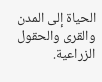الحياة إلى المدن والقرى والحقول الزراعية.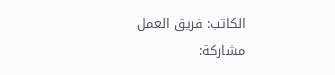الكاتب: فريق العمل
مشاركة: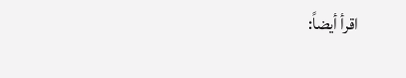اقرأ أيضاً: